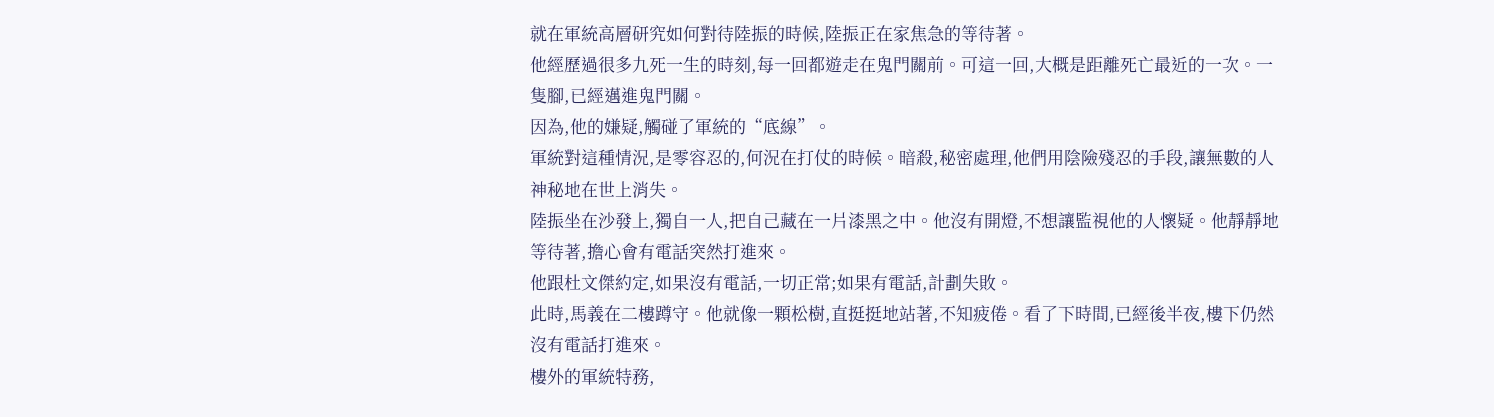就在軍統高層研究如何對待陸振的時候,陸振正在家焦急的等待著。
他經歷過很多九死一生的時刻,每一回都遊走在鬼門關前。可這一回,大概是距離死亡最近的一次。一隻腳,已經邁進鬼門關。
因為,他的嫌疑,觸碰了軍統的“底線”。
軍統對這種情況,是零容忍的,何況在打仗的時候。暗殺,秘密處理,他們用陰險殘忍的手段,讓無數的人神秘地在世上消失。
陸振坐在沙發上,獨自一人,把自己藏在一片漆黑之中。他沒有開燈,不想讓監視他的人懷疑。他靜靜地等待著,擔心會有電話突然打進來。
他跟杜文傑約定,如果沒有電話,一切正常;如果有電話,計劃失敗。
此時,馬義在二樓蹲守。他就像一顆松樹,直挺挺地站著,不知疲倦。看了下時間,已經後半夜,樓下仍然沒有電話打進來。
樓外的軍統特務,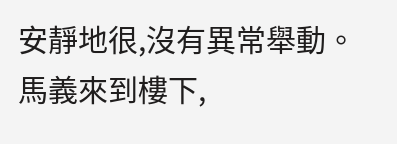安靜地很,沒有異常舉動。
馬義來到樓下,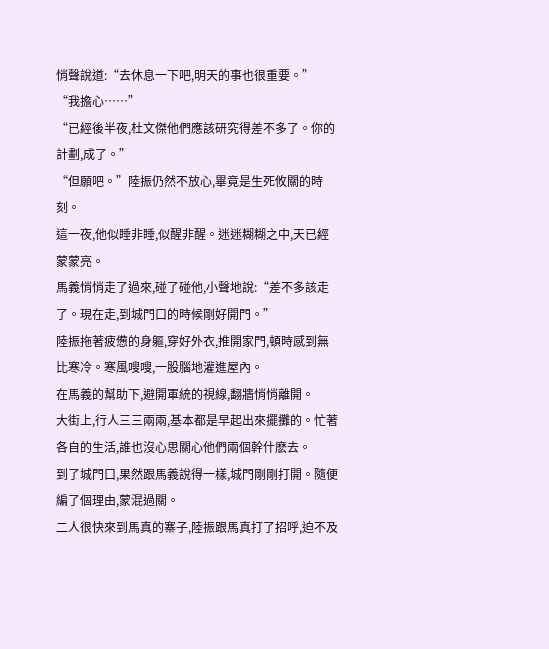悄聲說道:“去休息一下吧,明天的事也很重要。”
“我擔心……”
“已經後半夜,杜文傑他們應該研究得差不多了。你的計劃,成了。”
“但願吧。”陸振仍然不放心,畢竟是生死攸關的時刻。
這一夜,他似睡非睡,似醒非醒。迷迷糊糊之中,天已經蒙蒙亮。
馬義悄悄走了過來,碰了碰他,小聲地說:“差不多該走了。現在走,到城門口的時候剛好開門。”
陸振拖著疲憊的身軀,穿好外衣,推開家門,頓時感到無比寒冷。寒風嗖嗖,一股腦地灌進屋內。
在馬義的幫助下,避開軍統的視線,翻牆悄悄離開。
大街上,行人三三兩兩,基本都是早起出來擺攤的。忙著各自的生活,誰也沒心思關心他們兩個幹什麽去。
到了城門口,果然跟馬義說得一樣,城門剛剛打開。隨便編了個理由,蒙混過關。
二人很快來到馬真的寨子,陸振跟馬真打了招呼,迫不及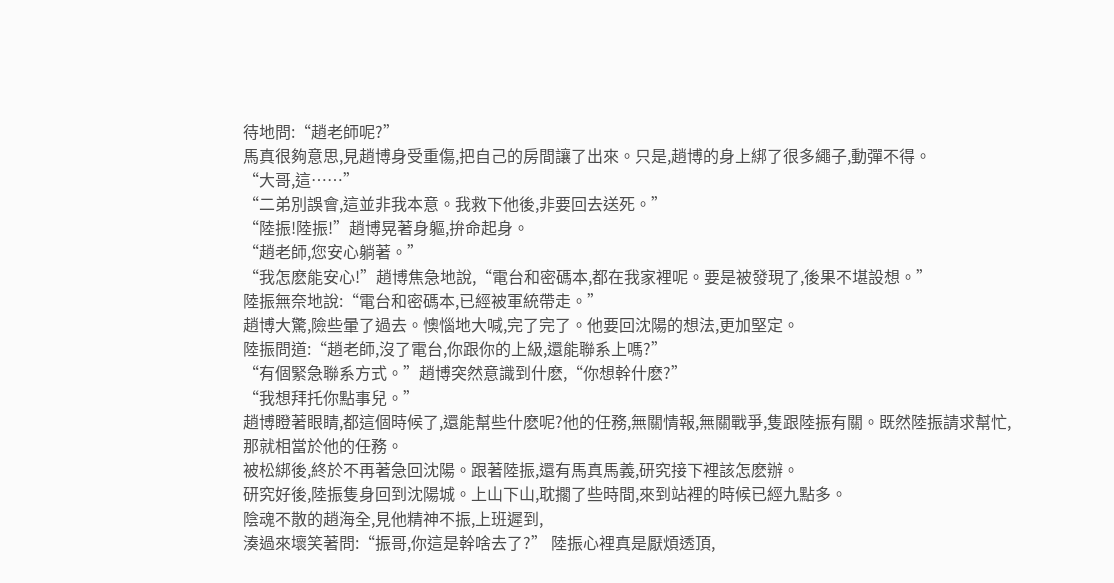待地問:“趙老師呢?”
馬真很夠意思,見趙博身受重傷,把自己的房間讓了出來。只是,趙博的身上綁了很多繩子,動彈不得。
“大哥,這……”
“二弟別誤會,這並非我本意。我救下他後,非要回去送死。”
“陸振!陸振!”趙博晃著身軀,拚命起身。
“趙老師,您安心躺著。”
“我怎麽能安心!”趙博焦急地說,“電台和密碼本,都在我家裡呢。要是被發現了,後果不堪設想。”
陸振無奈地說:“電台和密碼本,已經被軍統帶走。”
趙博大驚,險些暈了過去。懊惱地大喊,完了完了。他要回沈陽的想法,更加堅定。
陸振問道:“趙老師,沒了電台,你跟你的上級,還能聯系上嗎?”
“有個緊急聯系方式。”趙博突然意識到什麽,“你想幹什麽?”
“我想拜托你點事兒。”
趙博瞪著眼睛,都這個時候了,還能幫些什麽呢?他的任務,無關情報,無關戰爭,隻跟陸振有關。既然陸振請求幫忙,那就相當於他的任務。
被松綁後,終於不再著急回沈陽。跟著陸振,還有馬真馬義,研究接下裡該怎麽辦。
研究好後,陸振隻身回到沈陽城。上山下山,耽擱了些時間,來到站裡的時候已經九點多。
陰魂不散的趙海全,見他精神不振,上班遲到,
湊過來壞笑著問:“振哥,你這是幹啥去了?” 陸振心裡真是厭煩透頂,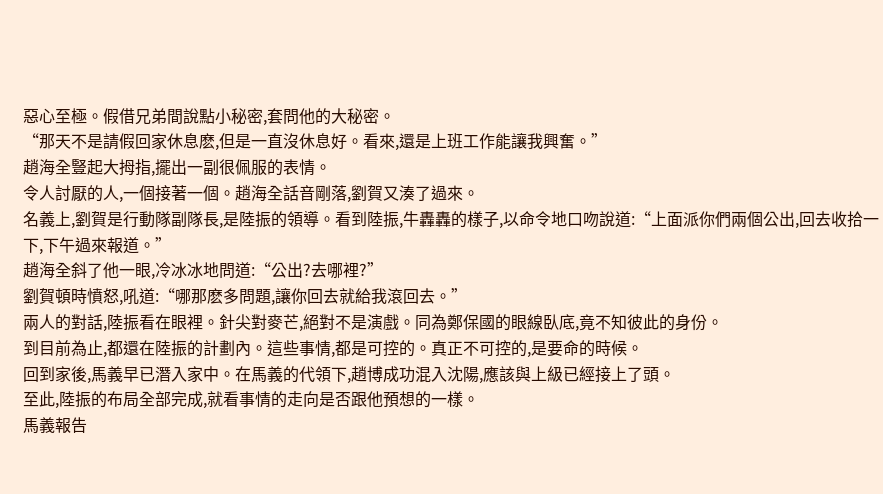惡心至極。假借兄弟間說點小秘密,套問他的大秘密。
“那天不是請假回家休息麽,但是一直沒休息好。看來,還是上班工作能讓我興奮。”
趙海全豎起大拇指,擺出一副很佩服的表情。
令人討厭的人,一個接著一個。趙海全話音剛落,劉賀又湊了過來。
名義上,劉賀是行動隊副隊長,是陸振的領導。看到陸振,牛轟轟的樣子,以命令地口吻說道:“上面派你們兩個公出,回去收拾一下,下午過來報道。”
趙海全斜了他一眼,冷冰冰地問道:“公出?去哪裡?”
劉賀頓時憤怒,吼道:“哪那麽多問題,讓你回去就給我滾回去。”
兩人的對話,陸振看在眼裡。針尖對麥芒,絕對不是演戲。同為鄭保國的眼線臥底,竟不知彼此的身份。
到目前為止,都還在陸振的計劃內。這些事情,都是可控的。真正不可控的,是要命的時候。
回到家後,馬義早已潛入家中。在馬義的代領下,趙博成功混入沈陽,應該與上級已經接上了頭。
至此,陸振的布局全部完成,就看事情的走向是否跟他預想的一樣。
馬義報告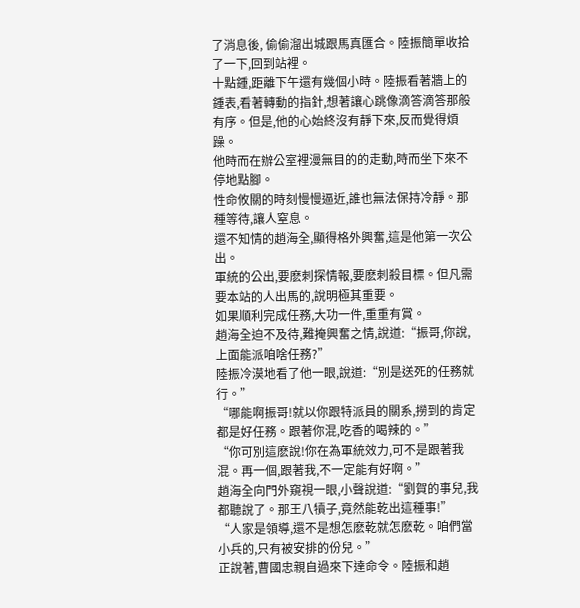了消息後, 偷偷溜出城跟馬真匯合。陸振簡單收拾了一下,回到站裡。
十點鍾,距離下午還有幾個小時。陸振看著牆上的鍾表,看著轉動的指針,想著讓心跳像滴答滴答那般有序。但是,他的心始終沒有靜下來,反而覺得煩躁。
他時而在辦公室裡漫無目的的走動,時而坐下來不停地點腳。
性命攸關的時刻慢慢逼近,誰也無法保持冷靜。那種等待,讓人窒息。
還不知情的趙海全,顯得格外興奮,這是他第一次公出。
軍統的公出,要麽刺探情報,要麽刺殺目標。但凡需要本站的人出馬的,說明極其重要。
如果順利完成任務,大功一件,重重有賞。
趙海全迫不及待,難掩興奮之情,說道:“振哥,你說,上面能派咱啥任務?”
陸振冷漠地看了他一眼,說道:“別是送死的任務就行。”
“哪能啊振哥!就以你跟特派員的關系,撈到的肯定都是好任務。跟著你混,吃香的喝辣的。”
“你可別這麽說!你在為軍統效力,可不是跟著我混。再一個,跟著我,不一定能有好啊。”
趙海全向門外窺視一眼,小聲說道:“劉賀的事兒,我都聽說了。那王八犢子,竟然能乾出這種事!”
“人家是領導,還不是想怎麽乾就怎麽乾。咱們當小兵的,只有被安排的份兒。”
正說著,曹國忠親自過來下達命令。陸振和趙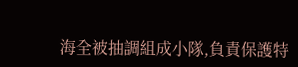海全被抽調組成小隊,負責保護特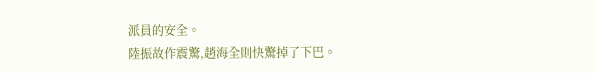派員的安全。
陸振故作震驚,趙海全則快驚掉了下巴。